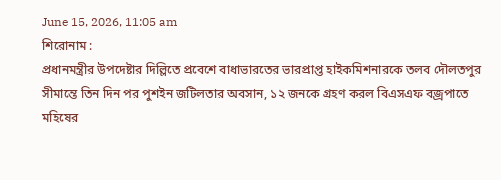June 15, 2026, 11:05 am
শিরোনাম :
প্রধানমন্ত্রীর উপদেষ্টার দিল্লিতে প্রবেশে বাধাভারতের ভারপ্রাপ্ত হাইকমিশনারকে তলব দৌলতপুর সীমান্তে তিন দিন পর পুশইন জটিলতার অবসান, ১২ জনকে গ্রহণ করল বিএসএফ বজ্রপাতে মহিষের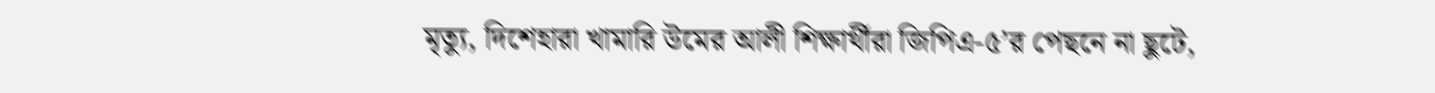মৃত্যু, দিশেহারা খামারি উমের আলী শিক্ষার্থীরা জিপিএ-৫’র পেছনে না ছুটে,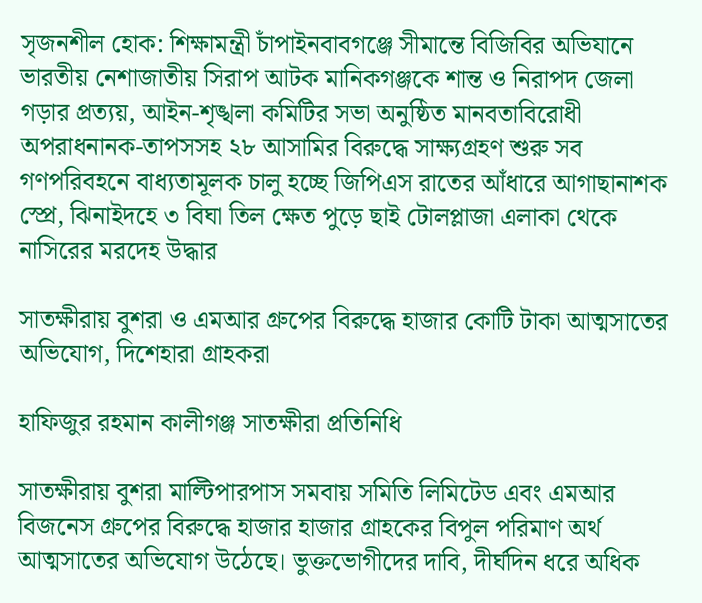সৃজনশীল হোক: শিক্ষামন্ত্রী চাঁপাইনবাবগঞ্জে সীমান্তে বিজিবির অভিযানে ভারতীয় নেশাজাতীয় সিরাপ আটক মানিকগঞ্জকে শান্ত ও নিরাপদ জেলা গড়ার প্রত্যয়, আইন-শৃঙ্খলা কমিটির সভা অনুষ্ঠিত মানবতাবিরোধী অপরাধনানক-তাপসসহ ২৮ আসামির বিরুদ্ধে সাক্ষ্যগ্রহণ শুরু সব গণপরিবহনে বাধ্যতামূলক চালু হচ্ছে জিপিএস রাতের আঁধারে আগাছানাশক স্প্রে, ঝিনাইদহে ৩ বিঘা তিল ক্ষেত পুড়ে ছাই টোলপ্লাজা এলাকা থেকে নাসিরের মরদেহ উদ্ধার

সাতক্ষীরায় বুশরা ও এমআর গ্রুপের বিরুদ্ধে হাজার কোটি টাকা আত্মসাতের অভিযোগ, দিশেহারা গ্রাহকরা

হাফিজুর রহমান কালীগঞ্জ সাতক্ষীরা প্রতিনিধি

সাতক্ষীরায় বুশরা মাল্টিপারপাস সমবায় সমিতি লিমিটেড এবং এমআর বিজনেস গ্রুপের বিরুদ্ধে হাজার হাজার গ্রাহকের বিপুল পরিমাণ অর্থ আত্মসাতের অভিযোগ উঠেছে। ভুক্তভোগীদের দাবি, দীর্ঘদিন ধরে অধিক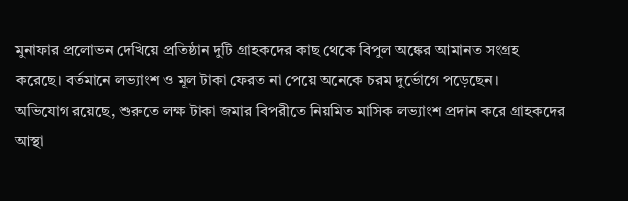মুনাফার প্রলোভন দেখিয়ে প্রতিষ্ঠান দুটি গ্রাহকদের কাছ থেকে বিপুল অঙ্কের আমানত সংগ্রহ করেছে। বর্তমানে লভ্যাংশ ও মূল টাকা ফেরত না পেয়ে অনেকে চরম দুর্ভোগে পড়েছেন।
অভিযোগ রয়েছে, শুরুতে লক্ষ টাকা জমার বিপরীতে নিয়মিত মাসিক লভ্যাংশ প্রদান করে গ্রাহকদের আস্থা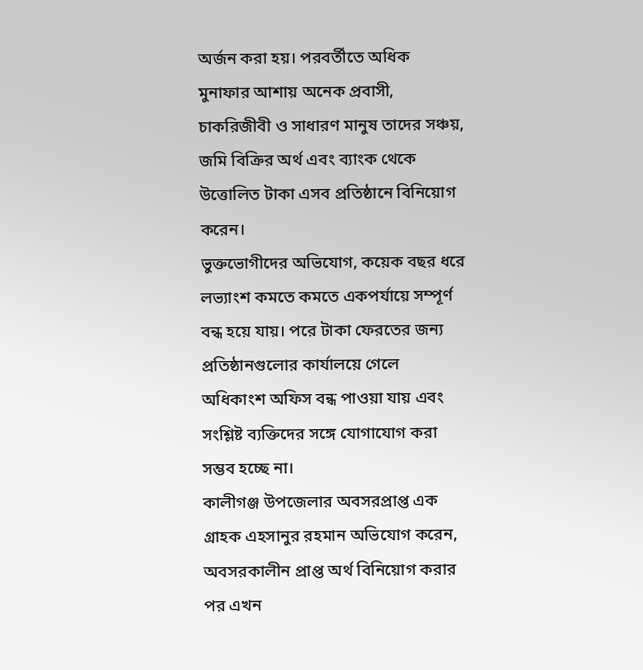অর্জন করা হয়। পরবর্তীতে অধিক মুনাফার আশায় অনেক প্রবাসী, চাকরিজীবী ও সাধারণ মানুষ তাদের সঞ্চয়, জমি বিক্রির অর্থ এবং ব্যাংক থেকে উত্তোলিত টাকা এসব প্রতিষ্ঠানে বিনিয়োগ করেন।
ভুক্তভোগীদের অভিযোগ, কয়েক বছর ধরে লভ্যাংশ কমতে কমতে একপর্যায়ে সম্পূর্ণ বন্ধ হয়ে যায়। পরে টাকা ফেরতের জন্য প্রতিষ্ঠানগুলোর কার্যালয়ে গেলে অধিকাংশ অফিস বন্ধ পাওয়া যায় এবং সংশ্লিষ্ট ব্যক্তিদের সঙ্গে যোগাযোগ করা সম্ভব হচ্ছে না।
কালীগঞ্জ উপজেলার অবসরপ্রাপ্ত এক গ্রাহক এহসানুর রহমান অভিযোগ করেন, অবসরকালীন প্রাপ্ত অর্থ বিনিয়োগ করার পর এখন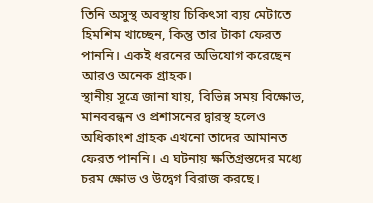তিনি অসুস্থ অবস্থায় চিকিৎসা ব্যয় মেটাতে হিমশিম খাচ্ছেন, কিন্তু তার টাকা ফেরত পাননি। একই ধরনের অভিযোগ করেছেন আরও অনেক গ্রাহক।
স্থানীয় সূত্রে জানা যায়, বিভিন্ন সময় বিক্ষোভ, মানববন্ধন ও প্রশাসনের দ্বারস্থ হলেও অধিকাংশ গ্রাহক এখনো তাদের আমানত ফেরত পাননি। এ ঘটনায় ক্ষতিগ্রস্তদের মধ্যে চরম ক্ষোভ ও উদ্বেগ বিরাজ করছে।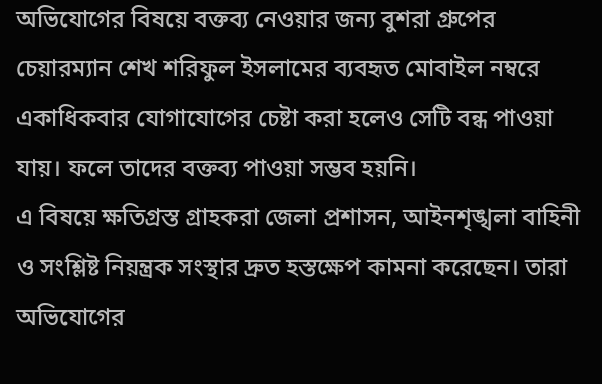অভিযোগের বিষয়ে বক্তব্য নেওয়ার জন্য বুশরা গ্রুপের চেয়ারম্যান শেখ শরিফুল ইসলামের ব্যবহৃত মোবাইল নম্বরে একাধিকবার যোগাযোগের চেষ্টা করা হলেও সেটি বন্ধ পাওয়া যায়। ফলে তাদের বক্তব্য পাওয়া সম্ভব হয়নি।
এ বিষয়ে ক্ষতিগ্রস্ত গ্রাহকরা জেলা প্রশাসন, আইনশৃঙ্খলা বাহিনী ও সংশ্লিষ্ট নিয়ন্ত্রক সংস্থার দ্রুত হস্তক্ষেপ কামনা করেছেন। তারা অভিযোগের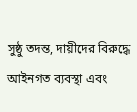সুষ্ঠু তদন্ত, দায়ীদের বিরুদ্ধে আইনগত ব্যবস্থা এবং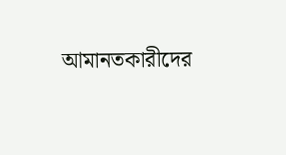আমানতকারীদের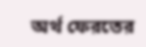অর্থ ফেরতের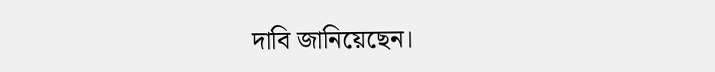দাবি জানিয়েছেন।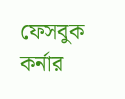ফেসবুক কর্নার